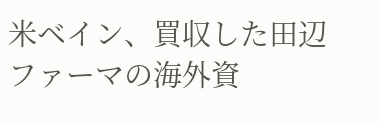米ベイン、買収した田辺ファーマの海外資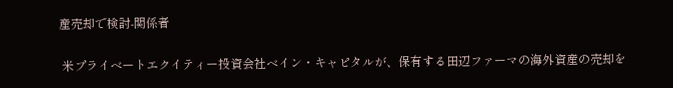産売却で検討-関係者

 米プライベートエクイティー投資会社ベイン・キャピタルが、保有する田辺ファーマの海外資産の売却を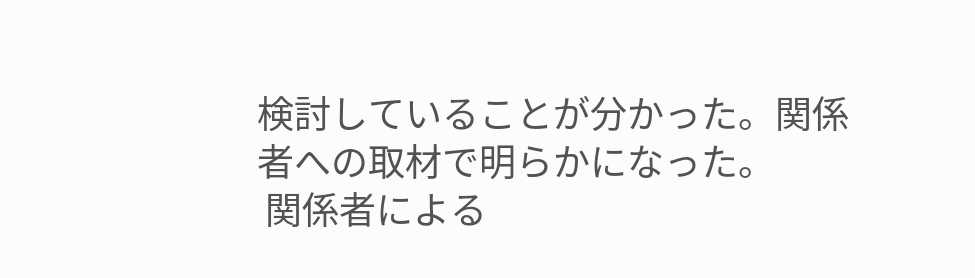検討していることが分かった。関係者への取材で明らかになった。
 関係者による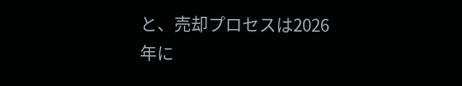と、売却プロセスは2026年に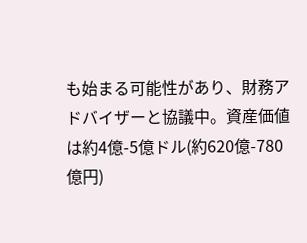も始まる可能性があり、財務アドバイザーと協議中。資産価値は約4億-5億ドル(約620億-780億円)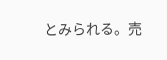とみられる。売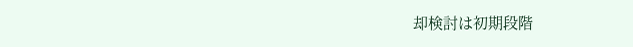却検討は初期段階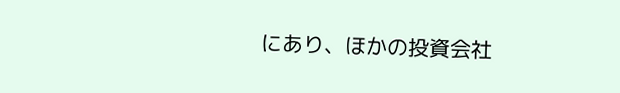にあり、ほかの投資会社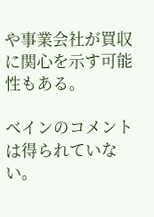や事業会社が買収に関心を示す可能性もある。

ベインのコメントは得られていない。